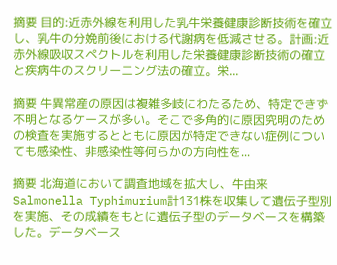摘要 目的:近赤外線を利用した乳牛栄養健康診断技術を確立し、乳牛の分娩前後における代謝病を低減させる。計画:近赤外線吸収スペクトルを利用した栄養健康診断技術の確立と疾病牛のスクリーニング法の確立。栄...

摘要 牛異常産の原因は複雑多岐にわたるため、特定できず不明となるケースが多い。そこで多角的に原因究明のための検査を実施するとともに原因が特定できない症例についても感染性、非感染性等何らかの方向性を...

摘要 北海道において調査地域を拡大し、牛由来Salmonella Typhimurium計131株を収集して遺伝子型別を実施、その成績をもとに遺伝子型のデータベースを構築した。データベース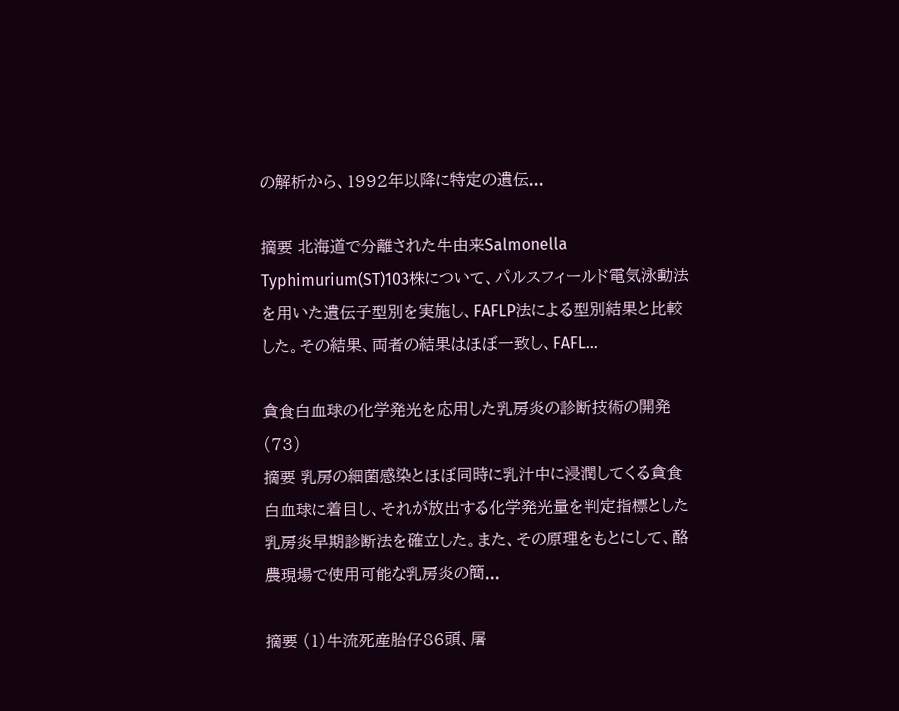の解析から、1992年以降に特定の遺伝...

摘要 北海道で分離された牛由来Salmonella Typhimurium(ST)103株について、パルスフィールド電気泳動法を用いた遺伝子型別を実施し、FAFLP法による型別結果と比較した。その結果、両者の結果はほぼ一致し、FAFL...

貪食白血球の化学発光を応用した乳房炎の診断技術の開発(73)
摘要 乳房の細菌感染とほぼ同時に乳汁中に浸潤してくる貪食白血球に着目し、それが放出する化学発光量を判定指標とした乳房炎早期診断法を確立した。また、その原理をもとにして、酪農現場で使用可能な乳房炎の簡...

摘要 (1)牛流死産胎仔86頭、屠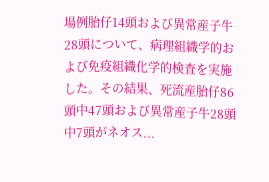場例胎仔14頭および異常産子牛28頭について、病理組織学的および免疫組織化学的検査を実施した。その結果、死流産胎仔86頭中47頭および異常産子牛28頭中7頭がネオス...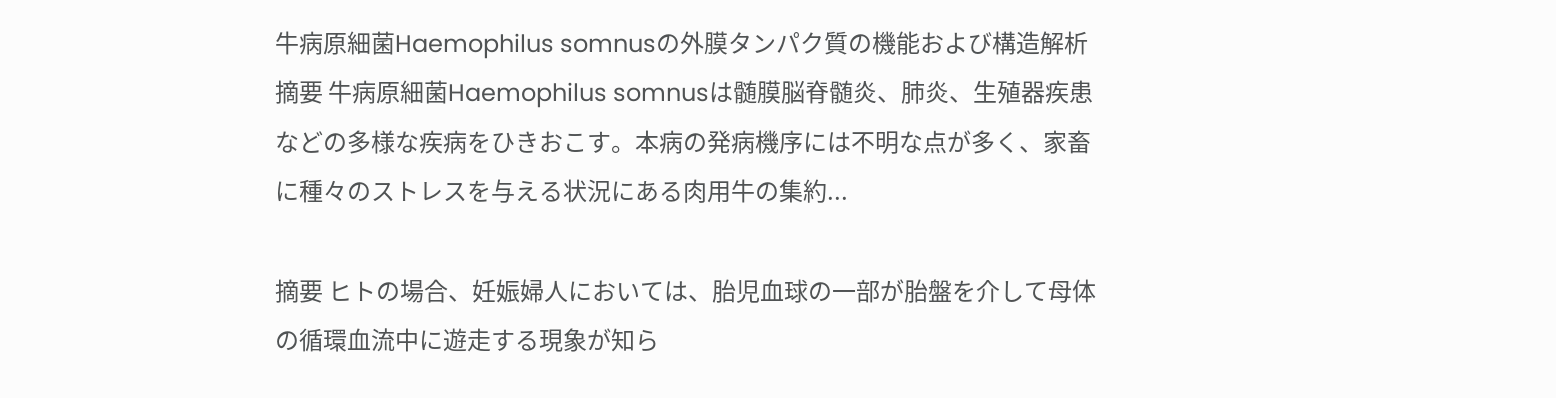牛病原細菌Haemophilus somnusの外膜タンパク質の機能および構造解析
摘要 牛病原細菌Haemophilus somnusは髄膜脳脊髄炎、肺炎、生殖器疾患などの多様な疾病をひきおこす。本病の発病機序には不明な点が多く、家畜に種々のストレスを与える状況にある肉用牛の集約...

摘要 ヒトの場合、妊娠婦人においては、胎児血球の一部が胎盤を介して母体の循環血流中に遊走する現象が知ら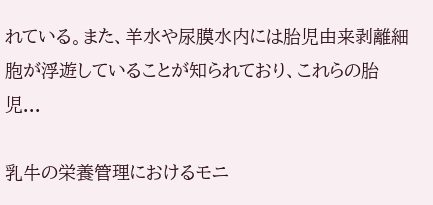れている。また、羊水や尿膜水内には胎児由来剥離細胞が浮遊していることが知られており、これらの胎児...

乳牛の栄養管理におけるモニ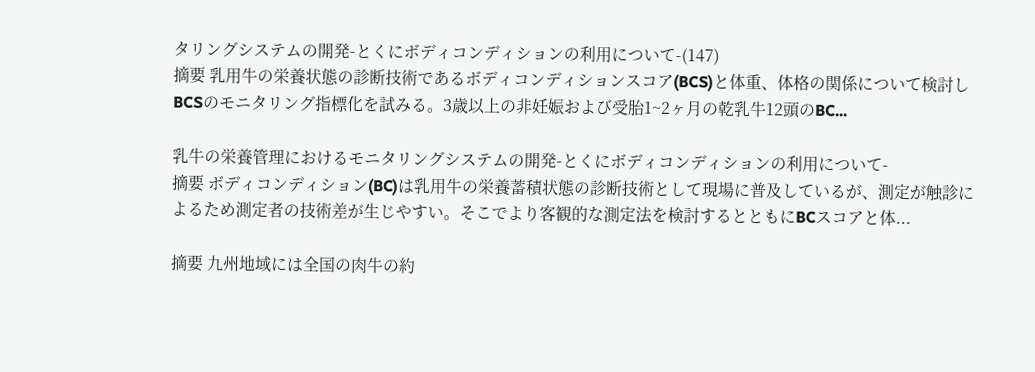タリングシステムの開発-とくにボディコンディションの利用について-(147)
摘要 乳用牛の栄養状態の診断技術であるボディコンディションスコア(BCS)と体重、体格の関係について検討しBCSのモニタリング指標化を試みる。3歳以上の非妊娠および受胎1~2ヶ月の乾乳牛12頭のBC...

乳牛の栄養管理におけるモニタリングシステムの開発-とくにボディコンディションの利用について-
摘要 ボディコンディション(BC)は乳用牛の栄養蓄積状態の診断技術として現場に普及しているが、測定が触診によるため測定者の技術差が生じやすい。そこでより客観的な測定法を検討するとともにBCスコアと体...

摘要 九州地域には全国の肉牛の約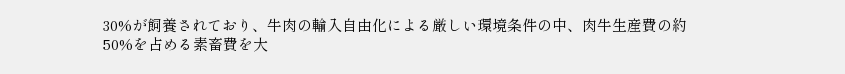30%が飼養されており、牛肉の輸入自由化による厳しい環境条件の中、肉牛生産費の約50%を占める素畜費を大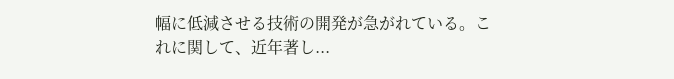幅に低減させる技術の開発が急がれている。これに関して、近年著し...